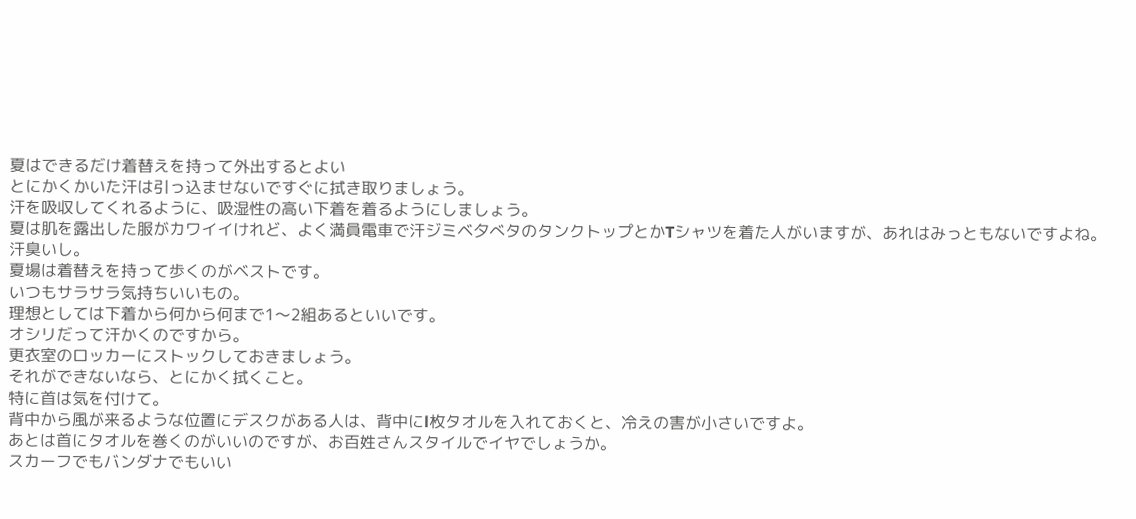夏はできるだけ着替えを持って外出するとよい
とにかくかいた汗は引っ込ませないですぐに拭き取りましょう。
汗を吸収してくれるように、吸湿性の高い下着を着るようにしましょう。
夏は肌を露出した服がカワイイけれど、よく満員電車で汗ジミベ夕べタのタンクトップとかTシャツを着た人がいますが、あれはみっともないですよね。
汗臭いし。
夏場は着替えを持って歩くのがベストです。
いつもサラサラ気持ちいいもの。
理想としては下着から何から何まで1〜2組あるといいです。
オシリだって汗かくのですから。
更衣室のロッカーにストックしておきましょう。
それができないなら、とにかく拭くこと。
特に首は気を付けて。
背中から風が来るような位置にデスクがある人は、背中にl枚タオルを入れておくと、冷えの害が小さいですよ。
あとは首にタオルを巻くのがいいのですが、お百姓さんスタイルでイヤでしょうか。
スカーフでもバンダナでもいい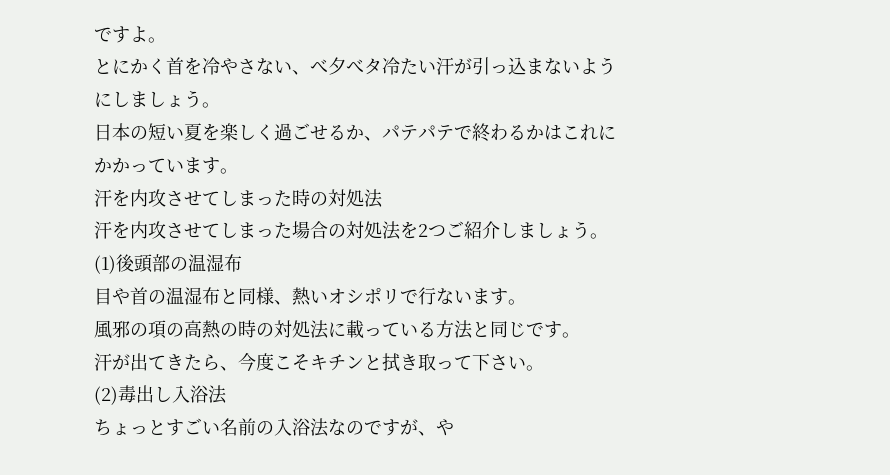ですよ。
とにかく首を冷やさない、べ夕べタ冷たい汗が引っ込まないようにしましょう。
日本の短い夏を楽しく過ごせるか、パテパテで終わるかはこれにかかっています。
汗を内攻させてしまった時の対処法
汗を内攻させてしまった場合の対処法を2つご紹介しましょう。
(1)後頭部の温湿布
目や首の温湿布と同様、熱いオシポリで行ないます。
風邪の項の高熱の時の対処法に載っている方法と同じです。
汗が出てきたら、今度こそキチンと拭き取って下さい。
(2)毒出し入浴法
ちょっとすごい名前の入浴法なのですが、や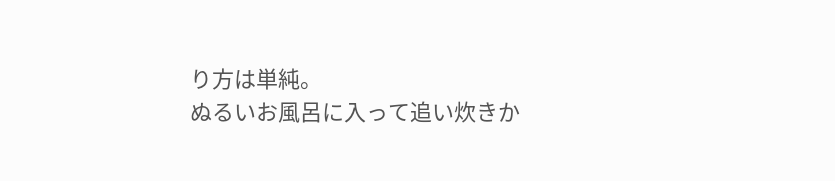り方は単純。
ぬるいお風呂に入って追い炊きか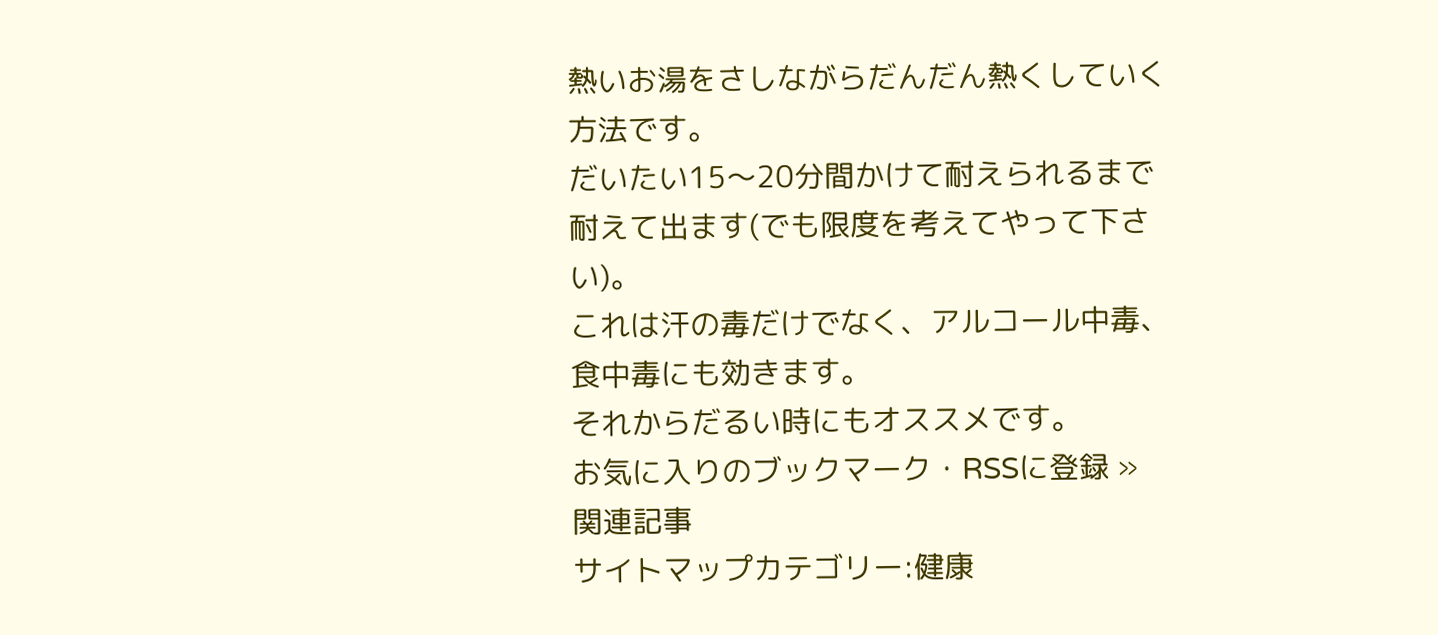熱いお湯をさしながらだんだん熱くしていく方法です。
だいたい15〜20分間かけて耐えられるまで耐えて出ます(でも限度を考えてやって下さい)。
これは汗の毒だけでなく、アルコール中毒、食中毒にも効きます。
それからだるい時にもオススメです。
お気に入りのブックマーク・RSSに登録 »
関連記事
サイトマップカテゴリー:健康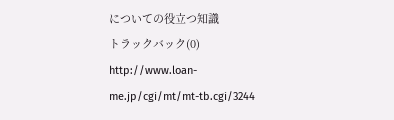についての役立つ知識
トラックバック(0)
http://www.loan-me.jp/cgi/mt/mt-tb.cgi/3244